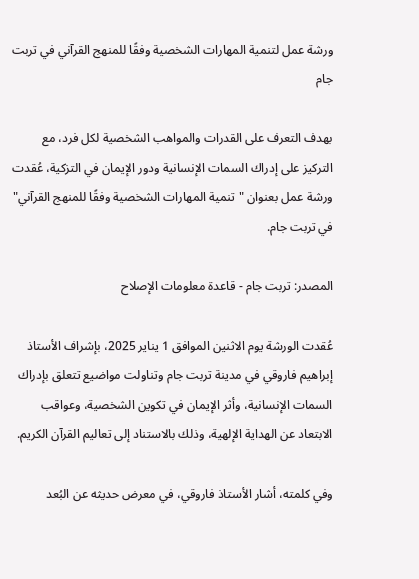ورشة عمل لتنمية المهارات الشخصية وفقًا للمنهج القرآني في تربت جام

بهدف التعرف على القدرات والمواهب الشخصية لكل فرد، مع التركيز على إدراك السمات الإنسانية ودور الإيمان في التزکیة، عُقدت ورشة عمل بعنوان "تنمية المهارات الشخصية وفقًا للمنهج القرآني" في تربت جام.

المصدر: تربت جام - قاعدة معلومات الإصلاح

عُقدت الورشة يوم الاثنين الموافق 1 يناير 2025، بإشراف الأستاذ إبراهيم فاروقي في مدينة تربت جام وتناولت مواضيع تتعلق بإدراك السمات الإنسانية، وأثر الإيمان في تكوين الشخصية، وعواقب الابتعاد عن الهداية الإلهية، وذلك بالاستناد إلى تعاليم القرآن الكريم.

وفي كلمته، أشار الأستاذ فاروقي، في معرض حديثه عن البُعد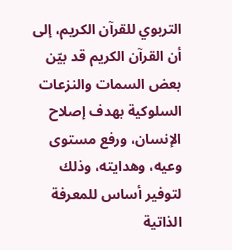التربوي للقرآن الكريم، إلى أن القرآن الكريم قد بيّن بعض السمات والنزعات السلوكية بهدف إصلاح الإنسان، ورفع مستوى وعيه، وهدايته، وذلك لتوفير أساس للمعرفة الذاتية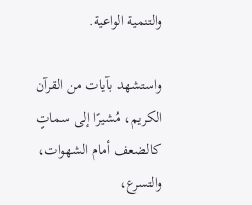والتنمية الواعية.

واستشهد بآيات من القرآن الكريم، مُشيرًا إلى سماتٍ كالضعف أمام الشهوات، والتسرع،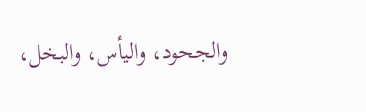والجحود، واليأس، والبخل،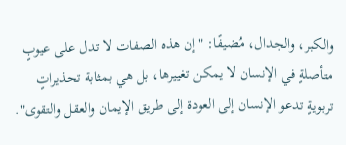والكبر، والجدال، مُضيفًا: "إن هذه الصفات لا تدل على عيوبٍ متأصلةٍ في الإنسان لا يمكن تغييرها، بل هي بمثابة تحذيراتٍ تربويةٍ تدعو الإنسان إلى العودة إلى طريق الإيمان والعقل والتقوى".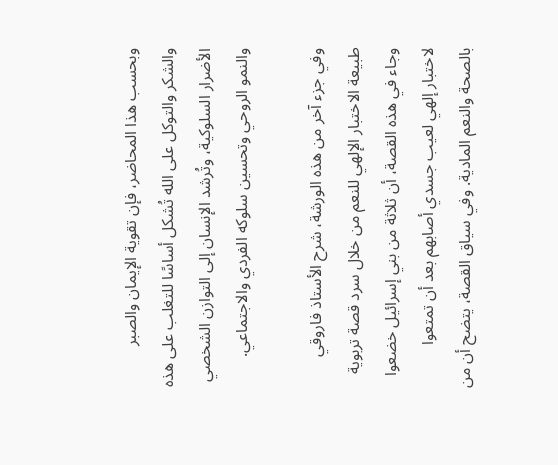وبحسب هذا المحاضر، فإن تقوية الإيمان والصبر والشكر والتوكل على الله تُشكل أساسًا للتغلب على هذه الأضرار السلوكية، وتُرشد الإنسان إلى التوازن الشخصي والنمو الروحي وتحسين سلوكه الفردي والاجتماعي.

وفي جزء آخر من هذه الورشة، شرح الأستاذ فاروقي طبيعة الاختبار الإلهي للنعم من خلال سرد قصة تربوية وجاء في هذه القصة، أن ثلاثة من بني إسرائيل خضعوا لاختبار إلهي لعيب جسدي أصابهم بعد أن تمتعوا بالصحة والنعم المادية. وفي سياق القصة، يتضح أن من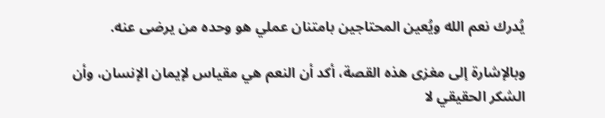يُدرك نعم الله ويُعين المحتاجين بامتنان عملي هو وحده من يرضى عنه.

وبالإشارة إلى مغزى هذه القصة، أكد أن النعم هي مقياس لإيمان الإنسان، وأن الشكر الحقيقي لا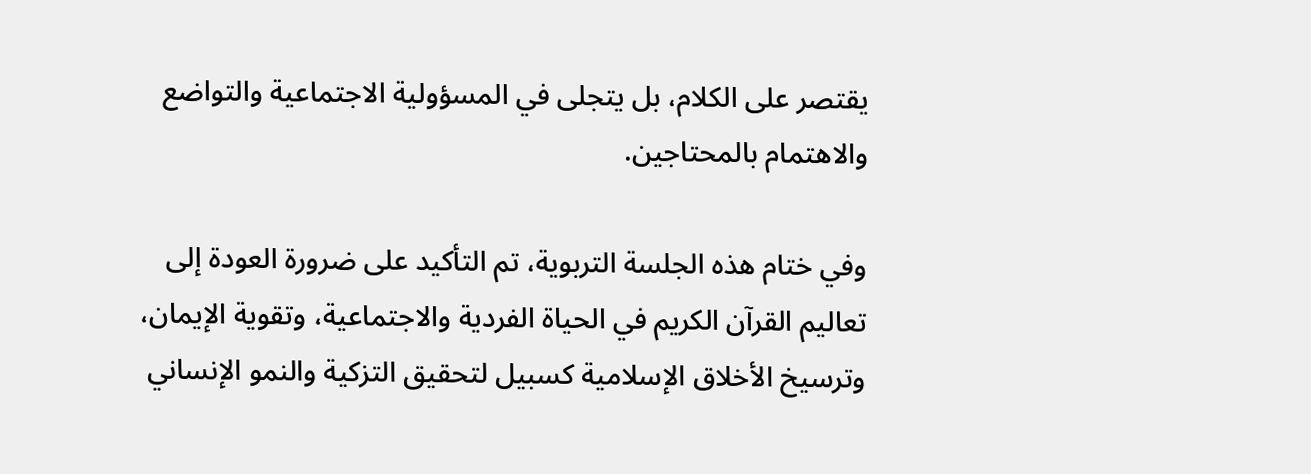يقتصر على الكلام، بل يتجلى في المسؤولية الاجتماعية والتواضع والاهتمام بالمحتاجين.

وفي ختام هذه الجلسة التربوية، تم التأكيد على ضرورة العودة إلى تعاليم القرآن الكريم في الحياة الفردية والاجتماعية، وتقوية الإيمان، وترسيخ الأخلاق الإسلامية كسبيل لتحقيق التزکیة والنمو الإنساني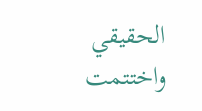الحقيقي واختتمت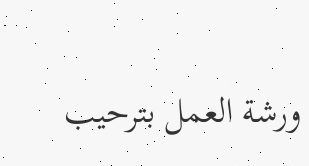ورشة العمل بترحيب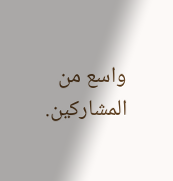واسع من المشاركين.